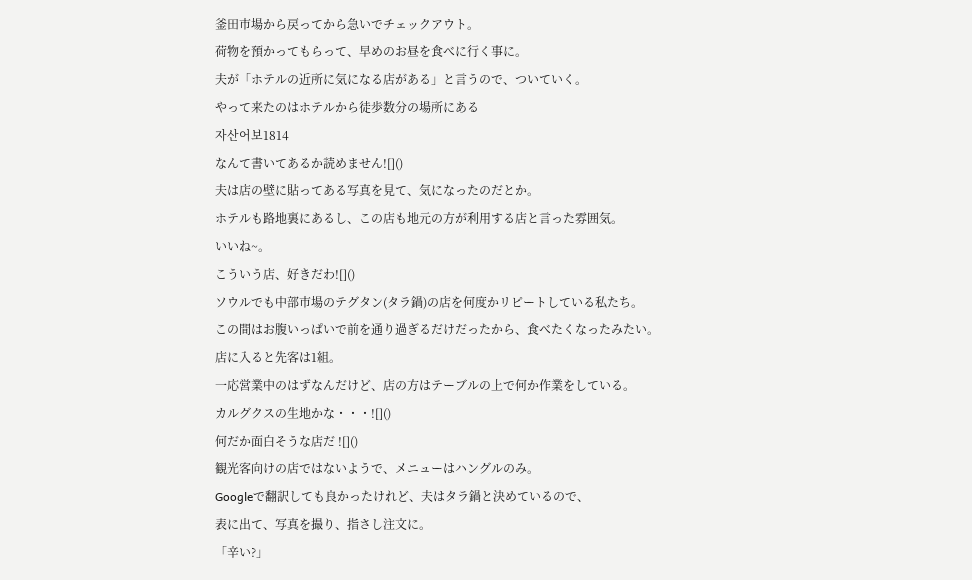釜田市場から戻ってから急いでチェックアウト。
荷物を預かってもらって、早めのお昼を食べに行く事に。
夫が「ホテルの近所に気になる店がある」と言うので、ついていく。
やって来たのはホテルから徒歩数分の場所にある
자산어보1814
なんて書いてあるか読めません![]()
夫は店の壁に貼ってある写真を見て、気になったのだとか。
ホテルも路地裏にあるし、この店も地元の方が利用する店と言った雰囲気。
いいね~。
こういう店、好きだわ![]()
ソウルでも中部市場のテグタン(タラ鍋)の店を何度かリピートしている私たち。
この間はお腹いっぱいで前を通り過ぎるだけだったから、食べたくなったみたい。
店に入ると先客は1組。
一応営業中のはずなんだけど、店の方はテーブルの上で何か作業をしている。
カルグクスの生地かな・・・![]()
何だか面白そうな店だ ![]()
観光客向けの店ではないようで、メニューはハングルのみ。
Googleで翻訳しても良かったけれど、夫はタラ鍋と決めているので、
表に出て、写真を撮り、指さし注文に。
「辛い?」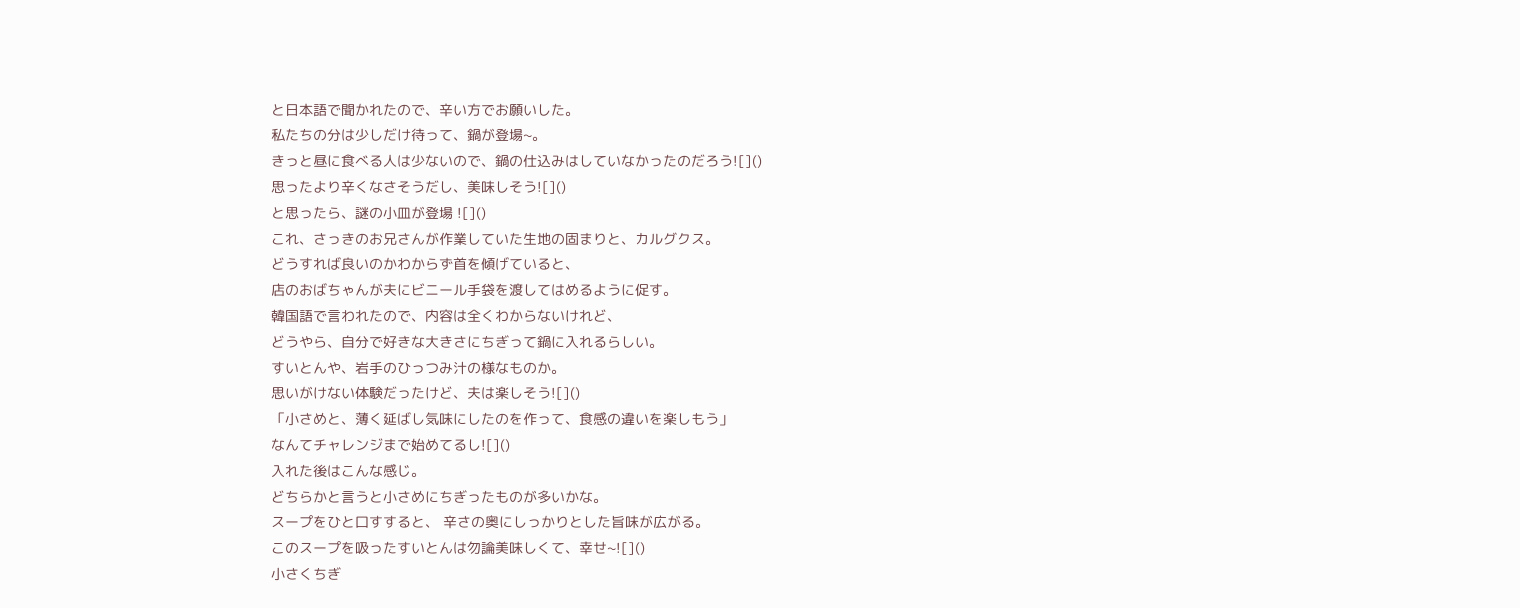と日本語で聞かれたので、辛い方でお願いした。
私たちの分は少しだけ待って、鍋が登場~。
きっと昼に食べる人は少ないので、鍋の仕込みはしていなかったのだろう![]()
思ったより辛くなさそうだし、美味しそう![]()
と思ったら、謎の小皿が登場 ![]()
これ、さっきのお兄さんが作業していた生地の固まりと、カルグクス。
どうすれば良いのかわからず首を傾げていると、
店のおばちゃんが夫にビニール手袋を渡してはめるように促す。
韓国語で言われたので、内容は全くわからないけれど、
どうやら、自分で好きな大きさにちぎって鍋に入れるらしい。
すいとんや、岩手のひっつみ汁の様なものか。
思いがけない体験だったけど、夫は楽しそう![]()
「小さめと、薄く延ばし気味にしたのを作って、食感の違いを楽しもう」
なんてチャレンジまで始めてるし![]()
入れた後はこんな感じ。
どちらかと言うと小さめにちぎったものが多いかな。
スープをひと口すすると、 辛さの奥にしっかりとした旨味が広がる。
このスープを吸ったすいとんは勿論美味しくて、幸せ~![]()
小さくちぎ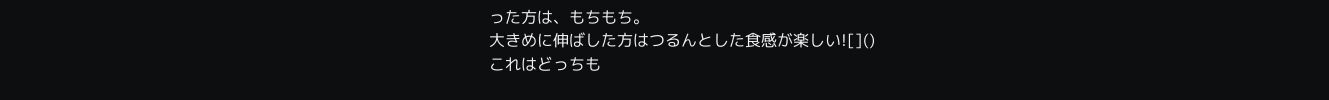った方は、もちもち。
大きめに伸ばした方はつるんとした食感が楽しい![]()
これはどっちも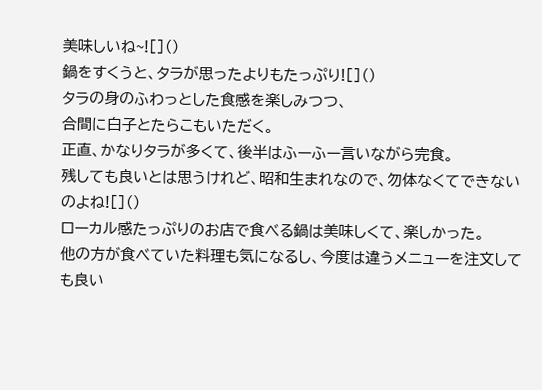美味しいね~![]()
鍋をすくうと、タラが思ったよりもたっぷり![]()
タラの身のふわっとした食感を楽しみつつ、
合間に白子とたらこもいただく。
正直、かなりタラが多くて、後半はふーふー言いながら完食。
残しても良いとは思うけれど、昭和生まれなので、勿体なくてできないのよね![]()
ローカル感たっぷりのお店で食べる鍋は美味しくて、楽しかった。
他の方が食べていた料理も気になるし、今度は違うメニューを注文しても良い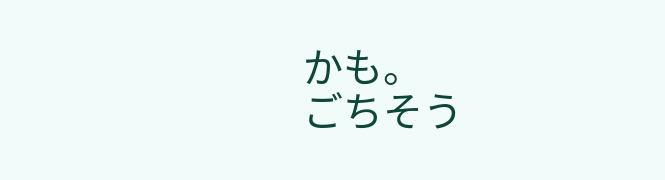かも。
ごちそう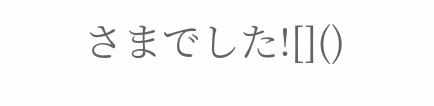さまでした![]()